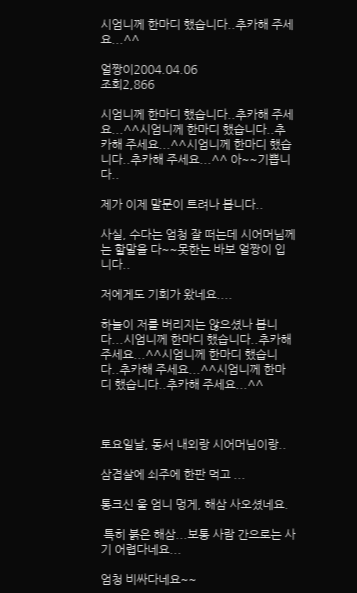시엄니께 한마디 했습니다..추카해 주세요...^^

얼짱이2004.04.06
조회2,866

시엄니께 한마디 했습니다..추카해 주세요...^^시엄니께 한마디 했습니다..추카해 주세요...^^시엄니께 한마디 했습니다..추카해 주세요...^^ 아~~기쁩니다..

제가 이제 말문이 트려나 봅니다..

사실, 수다는 엄청 잘 떠는데 시어머님께는 할말을 다~~못한는 바보 얼짱이 입니다..

저에게도 기회가 왔네요....

하늘이 저를 버리지는 않으셨나 봅니다...시엄니께 한마디 했습니다..추카해 주세요...^^시엄니께 한마디 했습니다..추카해 주세요...^^시엄니께 한마디 했습니다..추카해 주세요...^^



토요일날, 동서 내외랑 시어머님이랑..

삼겹살에 쇠주에 한판 먹고 ...

통크신 울 엄니 멍게, 해삼 사오셨네요.

 특히 붉은 해삼...보통 사람 간으로는 사기 어렵다네요...

엄청 비싸다네요~~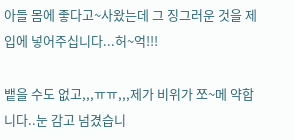아들 몸에 좋다고~사왔는데 그 징그러운 것을 제입에 넣어주십니다...허~억!!!

뱉을 수도 없고,,,ㅠㅠ,,,제가 비위가 쪼~메 약합니다..눈 감고 넘겼습니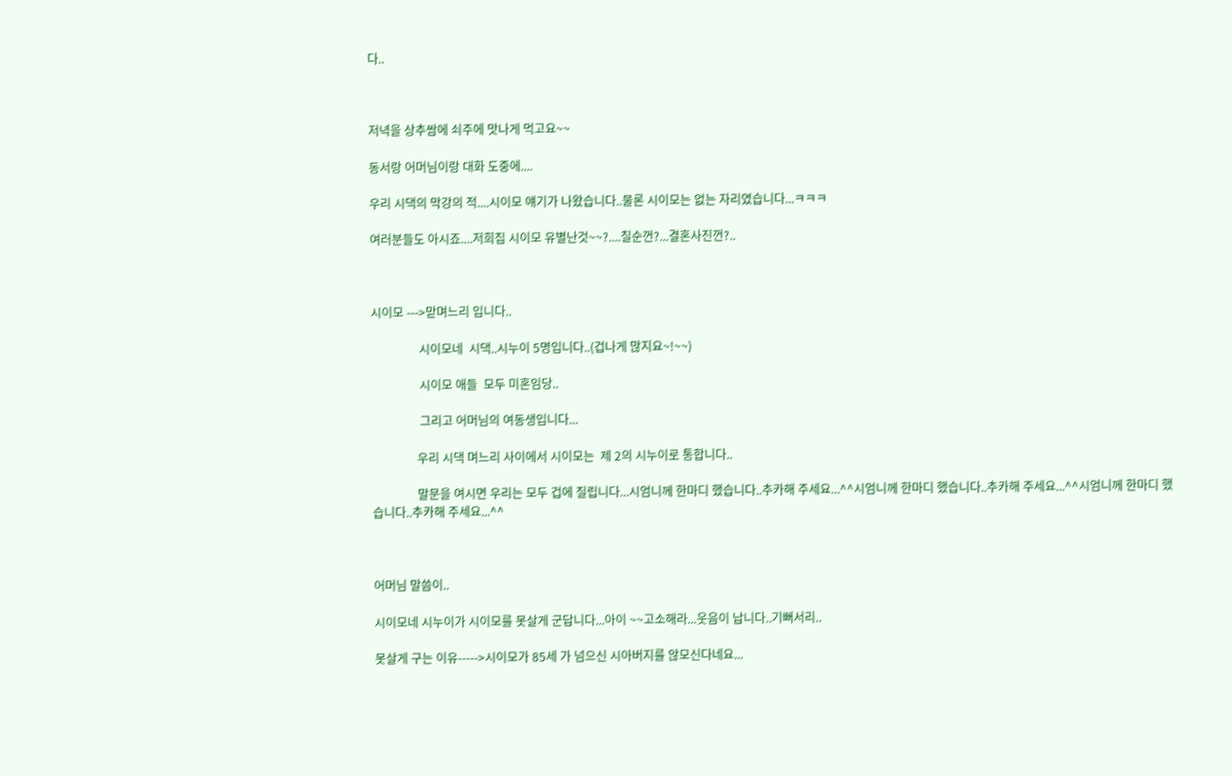다..



저녁을 상추쌈에 쇠주에 맛나게 먹고요~~

동서랑 어머님이랑 대화 도중에....

우리 시댁의 막강의 적....시이모 얘기가 나왔습니다..물론 시이모는 없는 자리였습니다...ㅋㅋㅋ

여러분들도 아시죠....저희집 시이모 유별난것~~?....칠순껀?...결혼사진껀?..



시이모 --->맏며느리 입니다..

                시이모네  시댁..시누이 5명입니다..(겁나게 많지요~!~~)

                시이모 애들  모두 미혼임당..

                그리고 어머님의 여동생입니다...

               우리 시댁 며느리 사이에서 시이모는  제 2의 시누이로 통합니다..

               말문을 여시면 우리는 모두 겁에 질립니다...시엄니께 한마디 했습니다..추카해 주세요...^^시엄니께 한마디 했습니다..추카해 주세요...^^시엄니께 한마디 했습니다..추카해 주세요...^^



어머님 말씀이..

시이모네 시누이가 시이모를 못살게 군답니다...아이 ~~고소해라...웃음이 납니다..기뻐서리..

못살게 구는 이유----->시이모가 85세 가 넘으신 시아버지를 않모신다네요...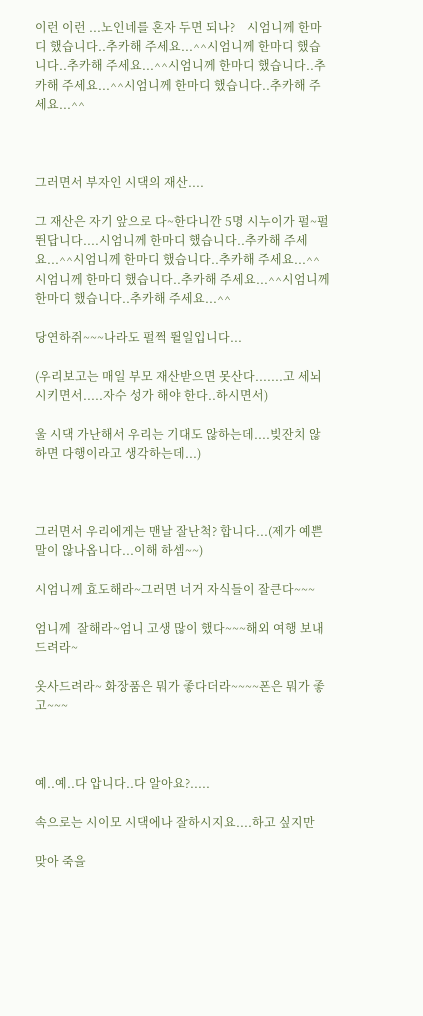이런 이런 ...노인네를 혼자 두면 되나?    시엄니께 한마디 했습니다..추카해 주세요...^^시엄니께 한마디 했습니다..추카해 주세요...^^시엄니께 한마디 했습니다..추카해 주세요...^^시엄니께 한마디 했습니다..추카해 주세요...^^



그러면서 부자인 시댁의 재산....

그 재산은 자기 앞으로 다~한다니깐 5명 시누이가 펄~펄 뛴답니다....시엄니께 한마디 했습니다..추카해 주세요...^^시엄니께 한마디 했습니다..추카해 주세요...^^시엄니께 한마디 했습니다..추카해 주세요...^^시엄니께 한마디 했습니다..추카해 주세요...^^

당연하쥐~~~나라도 펄쩍 뛸일입니다...

(우리보고는 매일 부모 재산받으면 못산다.......고 세뇌 시키면서.....자수 성가 해야 한다..하시면서)

울 시댁 가난해서 우리는 기대도 않하는데....빚잔치 않하면 다행이라고 생각하는데...)



그러면서 우리에게는 맨날 잘난척? 합니다...(제가 예쁜 말이 않나옵니다...이해 하셈~~)

시엄니께 효도해라~그러면 너거 자식들이 잘큰다~~~

엄니께  잘해라~엄니 고생 많이 했다~~~해외 여행 보내 드려라~

옷사드려라~ 화장품은 뭐가 좋다더라~~~~폰은 뭐가 좋고~~~



예..예..다 압니다..다 알아요?.....

속으로는 시이모 시댁에나 잘하시지요....하고 싶지만

맞아 죽을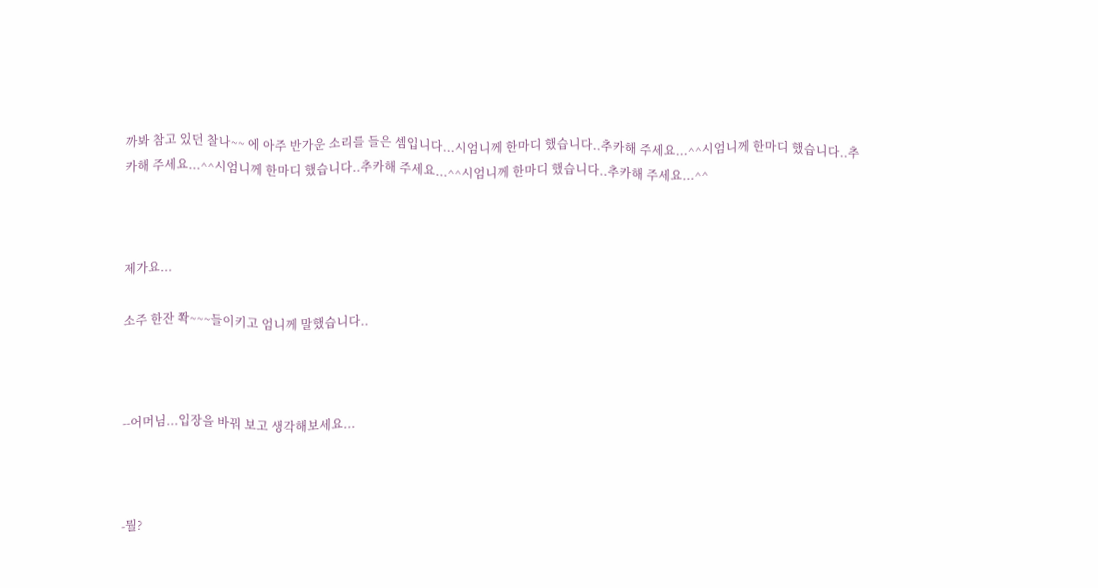까봐 참고 있던 찰나~~ 에 아주 반가운 소리를 들은 셈입니다...시엄니께 한마디 했습니다..추카해 주세요...^^시엄니께 한마디 했습니다..추카해 주세요...^^시엄니께 한마디 했습니다..추카해 주세요...^^시엄니께 한마디 했습니다..추카해 주세요...^^



제가요...

소주 한잔 쫙~~~들이키고 엄니께 말했습니다..



--어머님...입장을 바꿔 보고 생각해보세요...



-뭘?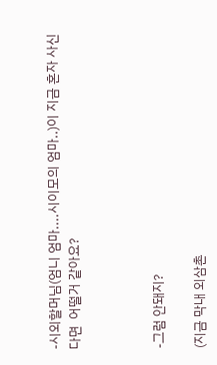-시외할머님(엄니 엄마....시이모의 엄마..)이 지금 혼자 사신다면  어떨거 같아요?



-그럼 안돼지?

(지금 막내 외삼촌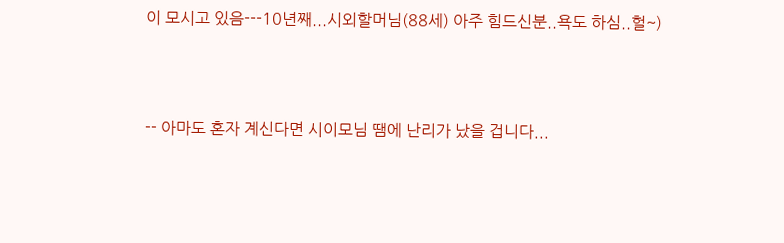이 모시고 있음---10년째...시외할머님(88세) 아주 힘드신분..욕도 하심..헐~)



-- 아마도 혼자 계신다면 시이모님 땜에 난리가 났을 겁니다...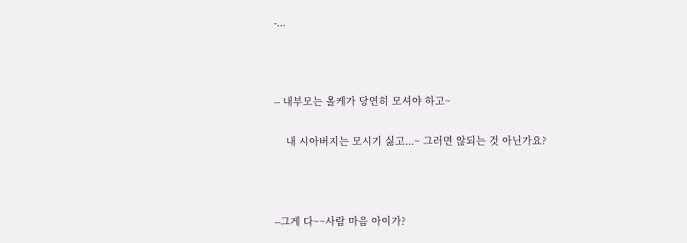-...



-- 내부모는 올케가 당연히 모셔야 하고~

    내 시아버지는 모시기 싫고...~ 그러면 않되는 것 아닌가요?



--그게 다~~사람 마음 아이가?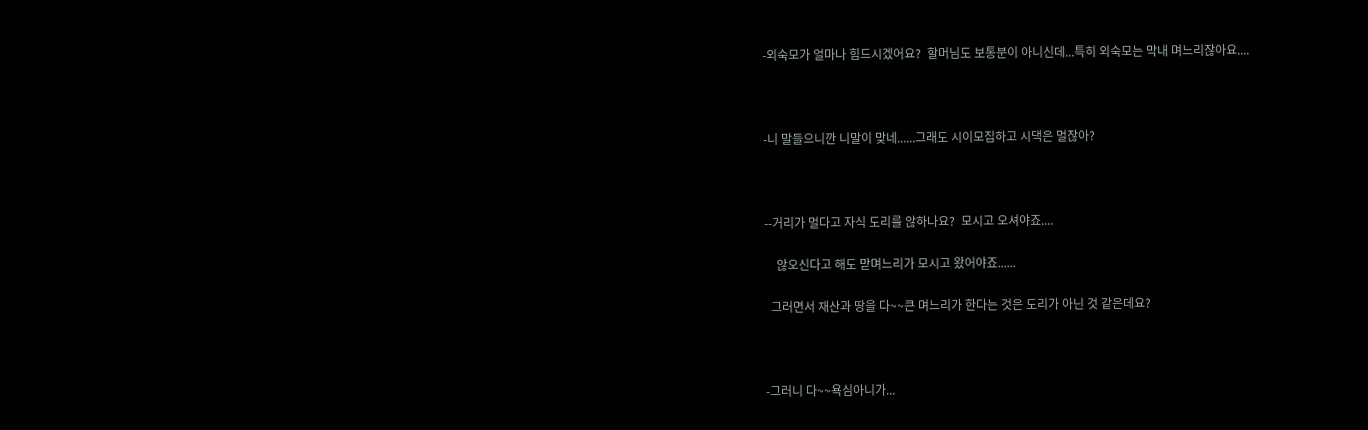-외숙모가 얼마나 힘드시겠어요?  할머님도 보통분이 아니신데...특히 외숙모는 막내 며느리잖아요....



-니 말들으니깐 니말이 맞네......그래도 시이모집하고 시댁은 멀잖아?



--거리가 멀다고 자식 도리를 않하나요?  모시고 오셔야죠....

    않오신다고 해도 맏며느리가 모시고 왔어야죠......

  그러면서 재산과 땅을 다~~큰 며느리가 한다는 것은 도리가 아닌 것 같은데요?



-그러니 다~~욕심아니가...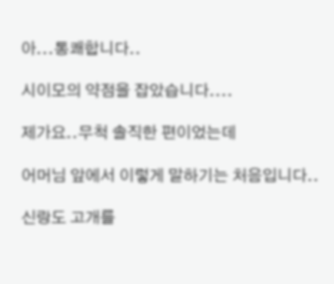아...통쾌합니다..

시이모의 약점을 잡았습니다....

제가요..무척 솔직한 편이었는데

어머님 앞에서 이렇게 말하기는 처음입니다..

신랑도 고개를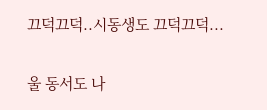끄덕끄덕..시동생도 끄덕끄덕...

울 동서도 나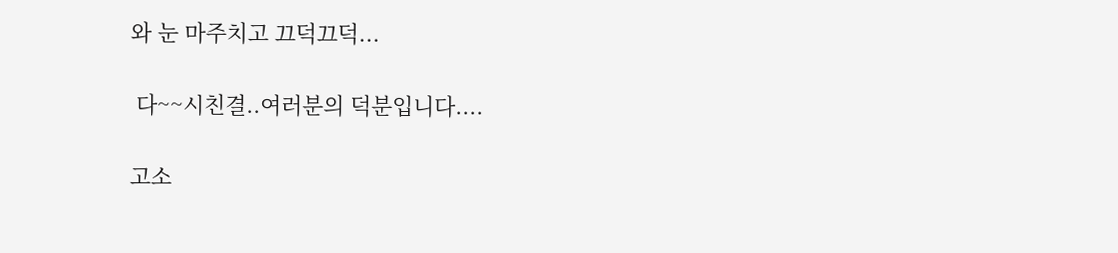와 눈 마주치고 끄덕끄덕...

 다~~시친결..여러분의 덕분입니다....

고소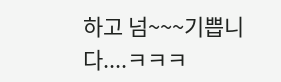하고 넘~~~기쁩니다....ㅋㅋㅋ